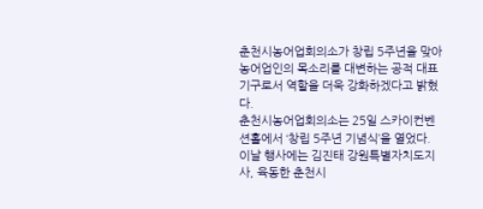춘천시농어업회의소가 창립 5주년을 맞아 농어업인의 목소리를 대변하는 공적 대표기구로서 역할을 더욱 강화하겠다고 밝혔다.
춘천시농어업회의소는 25일 스카이컨벤션홀에서 ‘창립 5주년 기념식’을 열었다.
이날 행사에는 김진태 강원특별자치도지사, 육동한 춘천시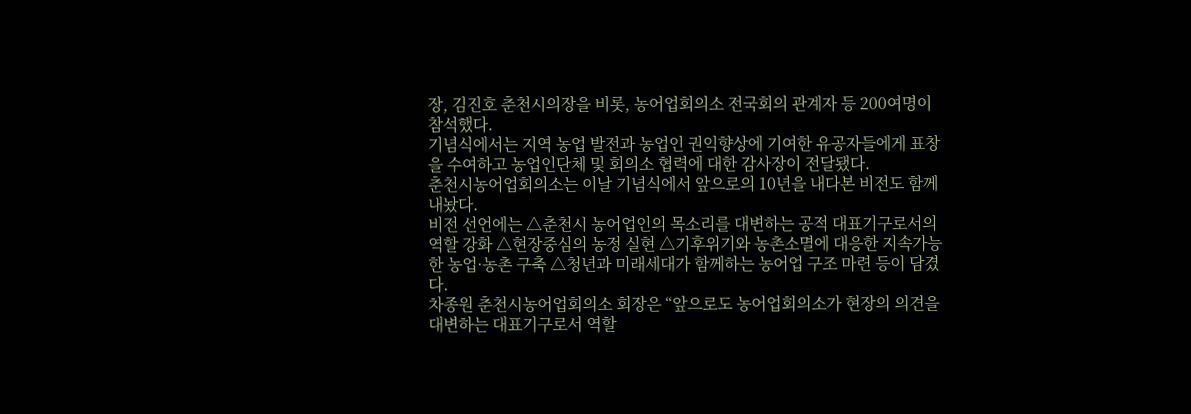장, 김진호 춘천시의장을 비롯, 농어업회의소 전국회의 관계자 등 200여명이 참석했다.
기념식에서는 지역 농업 발전과 농업인 권익향상에 기여한 유공자들에게 표창을 수여하고 농업인단체 및 회의소 협력에 대한 감사장이 전달됐다.
춘천시농어업회의소는 이날 기념식에서 앞으로의 10년을 내다본 비전도 함께 내놨다.
비전 선언에는 △춘천시 농어업인의 목소리를 대변하는 공적 대표기구로서의 역할 강화 △현장중심의 농정 실현 △기후위기와 농촌소멸에 대응한 지속가능한 농업·농촌 구축 △청년과 미래세대가 함께하는 농어업 구조 마련 등이 담겼다.
차종원 춘천시농어업회의소 회장은 “앞으로도 농어업회의소가 현장의 의견을 대변하는 대표기구로서 역할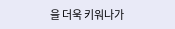을 더욱 키워나가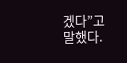겠다”고 말했다.